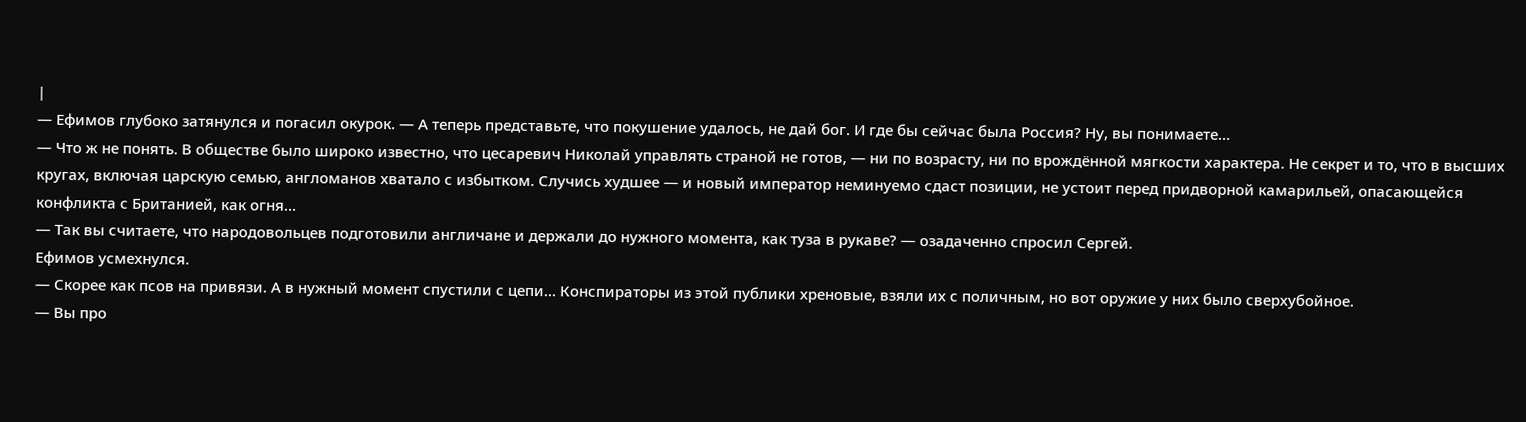|
— Ефимов глубоко затянулся и погасил окурок. — А теперь представьте, что покушение удалось, не дай бог. И где бы сейчас была Россия? Ну, вы понимаете…
— Что ж не понять. В обществе было широко известно, что цесаревич Николай управлять страной не готов, — ни по возрасту, ни по врождённой мягкости характера. Не секрет и то, что в высших кругах, включая царскую семью, англоманов хватало с избытком. Случись худшее — и новый император неминуемо сдаст позиции, не устоит перед придворной камарильей, опасающейся конфликта с Британией, как огня…
— Так вы считаете, что народовольцев подготовили англичане и держали до нужного момента, как туза в рукаве? — озадаченно спросил Сергей.
Ефимов усмехнулся.
— Скорее как псов на привязи. А в нужный момент спустили с цепи… Конспираторы из этой публики хреновые, взяли их с поличным, но вот оружие у них было сверхубойное.
— Вы про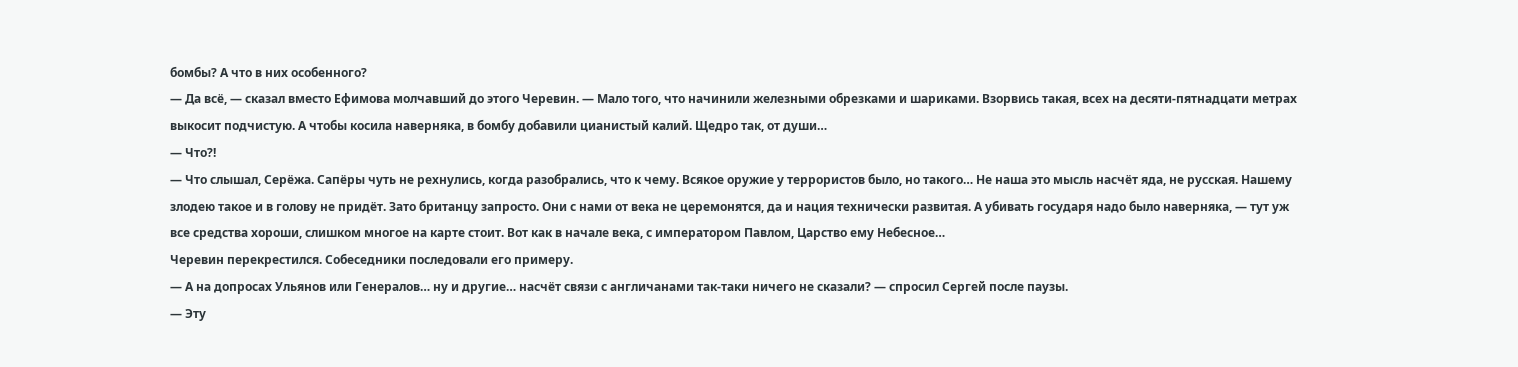бомбы? А что в них особенного?
— Да всё, — сказал вместо Ефимова молчавший до этого Черевин. — Мало того, что начинили железными обрезками и шариками. Взорвись такая, всех на десяти-пятнадцати метрах выкосит подчистую. А чтобы косила наверняка, в бомбу добавили цианистый калий. Щедро так, от души…
— Что?!
— Что слышал, Серёжа. Сапёры чуть не рехнулись, когда разобрались, что к чему. Всякое оружие у террористов было, но такого… Не наша это мысль насчёт яда, не русская. Нашему злодею такое и в голову не придёт. Зато британцу запросто. Они с нами от века не церемонятся, да и нация технически развитая. А убивать государя надо было наверняка, — тут уж все средства хороши, слишком многое на карте стоит. Вот как в начале века, с императором Павлом, Царство ему Небесное…
Черевин перекрестился. Собеседники последовали его примеру.
— А на допросах Ульянов или Генералов… ну и другие… насчёт связи с англичанами так-таки ничего не сказали? — спросил Сергей после паузы.
— Эту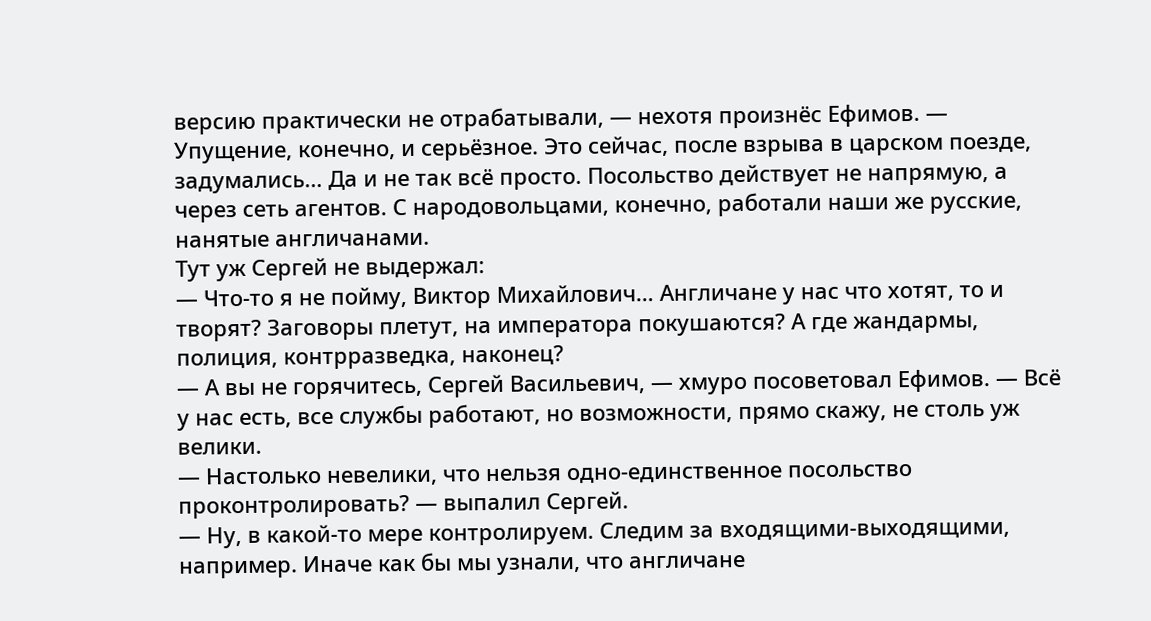версию практически не отрабатывали, — нехотя произнёс Ефимов. — Упущение, конечно, и серьёзное. Это сейчас, после взрыва в царском поезде, задумались… Да и не так всё просто. Посольство действует не напрямую, а через сеть агентов. С народовольцами, конечно, работали наши же русские, нанятые англичанами.
Тут уж Сергей не выдержал:
— Что-то я не пойму, Виктор Михайлович… Англичане у нас что хотят, то и творят? Заговоры плетут, на императора покушаются? А где жандармы, полиция, контрразведка, наконец?
— А вы не горячитесь, Сергей Васильевич, — хмуро посоветовал Ефимов. — Всё у нас есть, все службы работают, но возможности, прямо скажу, не столь уж велики.
— Настолько невелики, что нельзя одно-единственное посольство проконтролировать? — выпалил Сергей.
— Ну, в какой-то мере контролируем. Следим за входящими-выходящими, например. Иначе как бы мы узнали, что англичане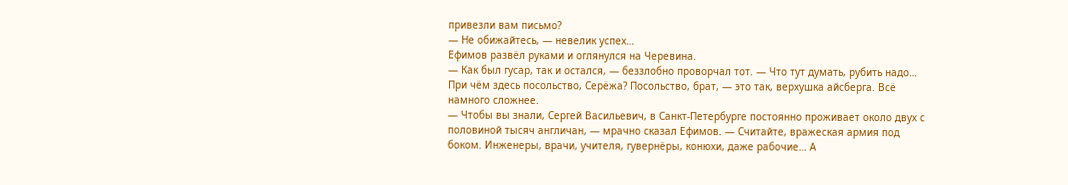привезли вам письмо?
— Не обижайтесь, — невелик успех…
Ефимов развёл руками и оглянулся на Черевина.
— Как был гусар, так и остался, — беззлобно проворчал тот. — Что тут думать, рубить надо… При чём здесь посольство, Серёжа? Посольство, брат, — это так, верхушка айсберга. Всё намного сложнее.
— Чтобы вы знали, Сергей Васильевич, в Санкт-Петербурге постоянно проживает около двух с половиной тысяч англичан, — мрачно сказал Ефимов. — Считайте, вражеская армия под боком. Инженеры, врачи, учителя, гувернёры, конюхи, даже рабочие… А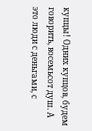купцы! Одних купцов, будем говорить, восемьсот душ. А это люди с деньгами, с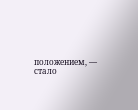положением, — стало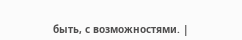быть, с возможностями. |